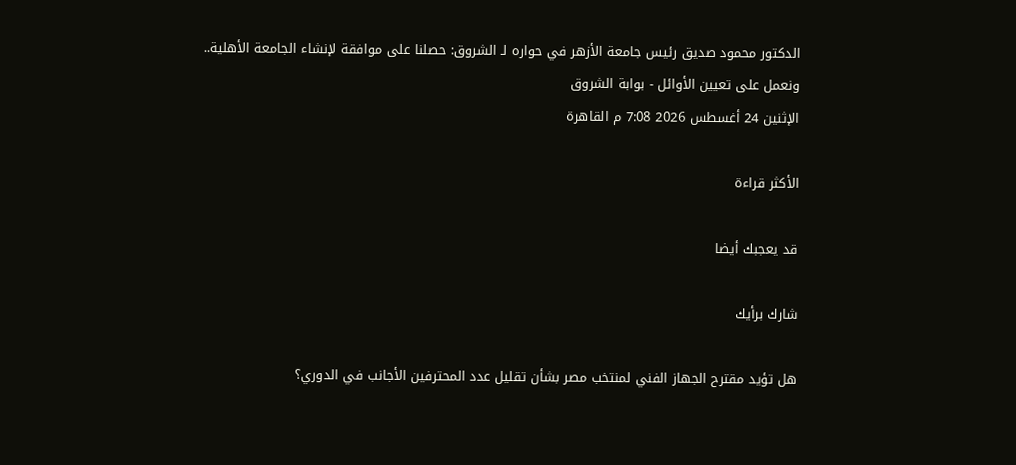الدكتور محمود صديق رئيس جامعة الأزهر في حواره لـ الشروق: حصلنا على موافقة لإنشاء الجامعة الأهلية.. ونعمل على تعيين الأوائل - بوابة الشروق
الإثنين 24 أغسطس 2026 7:08 م القاهرة

الأكثر قراءة

قد يعجبك أيضا

شارك برأيك

هل تؤيد مقترح الجهاز الفني لمنتخب مصر بشأن تقليل عدد المحترفين الأجانب في الدوري؟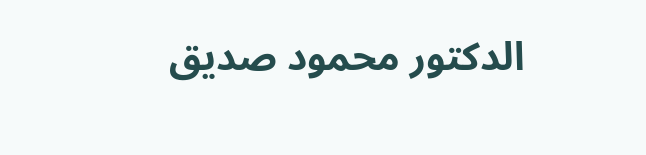الدكتور محمود صديق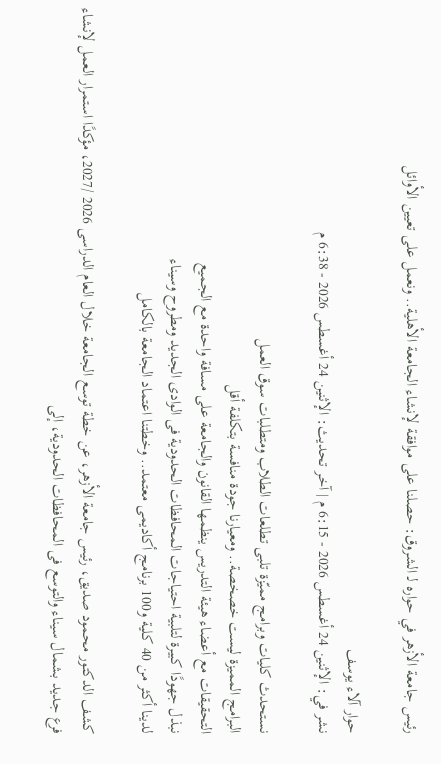رئيس جامعة الأزهر في حواره لـ الشروق: حصلنا على موافقة لإنشاء الجامعة الأهلية.. ونعمل على تعيين الأوائل

حوار آلاء يوسف
نشر في: الإثنين 24 أغسطس 2026 - 6:15 م | آخر تحديث: الإثنين 24 أغسطس 2026 - 6:38 م

نستحدث كليات وبرامج مميّزة تلبى تطلعات الطلاب ومتطلبات سوق العمل
البرامج المميزة ليست خصخصة.. ومعيارنا جودة منافسة بتكلفة أقل
التحقيقات مع أعضاء هيئة التدريس ينظمها القانون والجامعة على مسافة واحدة مع الجميع
نبذل جهودًا كبيرة لتلبية احتياجات المحافظات الحدودية فى الوادى الجديد ومطروح وسيناء
لدينا أكثر من 40 كلية و100 برنامج أكاديمى معتمد.. وخطتنا اعتماد الجامعة بالكامل

كشف الدكتور محمود صديق، رئيس جامعة الأزهر، عن خطة توسع الجامعة خلال العام الدراسى 2026 /2027، مؤكدًا استمرار العمل لإنشاء فرع جديد بشمال سيناء والتوسع فى المحافظات الحدودية، إلى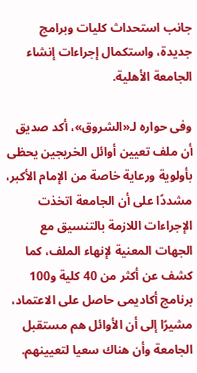جانب استحداث كليات وبرامج جديدة، واستكمال إجراءات إنشاء الجامعة الأهلية.

وفى حواره لـ«الشروق»، أكد صديق أن ملف تعيين أوائل الخريجين يحظى بأولوية ورعاية خاصة من الإمام الأكبر، مشددًا على أن الجامعة اتخذت الإجراءات اللازمة بالتنسيق مع الجهات المعنية لإنهاء الملف، كما كشف عن أكثر من 40 كلية و100 برنامج أكاديمى حاصل على الاعتماد، مشيرًا إلى أن الأوائل هم مستقبل الجامعة وأن هناك سعيا لتعيينهم.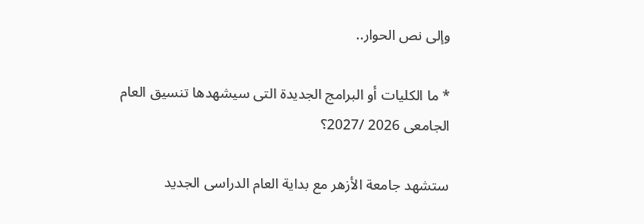وإلى نص الحوار..

* ما الكليات أو البرامج الجديدة التى سيشهدها تنسيق العام الجامعى 2026 /2027؟

ستشهد جامعة الأزهر مع بداية العام الدراسى الجديد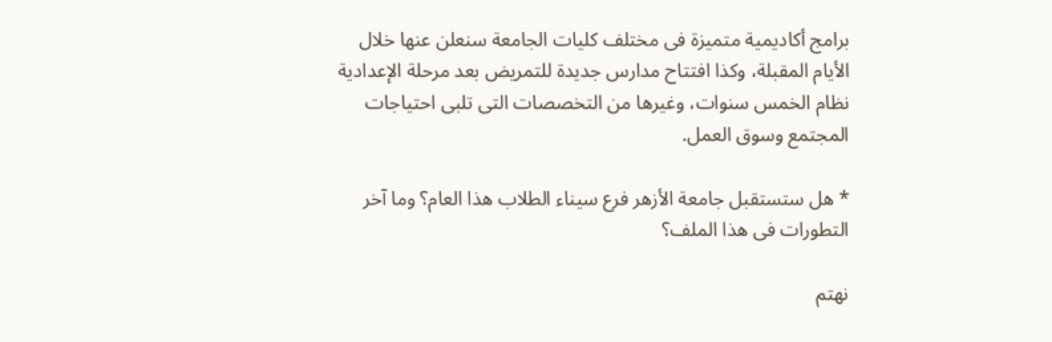برامج أكاديمية متميزة فى مختلف كليات الجامعة سنعلن عنها خلال الأيام المقبلة، وكذا افتتاح مدارس جديدة للتمريض بعد مرحلة الإعدادية نظام الخمس سنوات، وغيرها من التخصصات التى تلبى احتياجات المجتمع وسوق العمل.

* هل ستستقبل جامعة الأزهر فرع سيناء الطلاب هذا العام؟ وما آخر التطورات فى هذا الملف؟

نهتم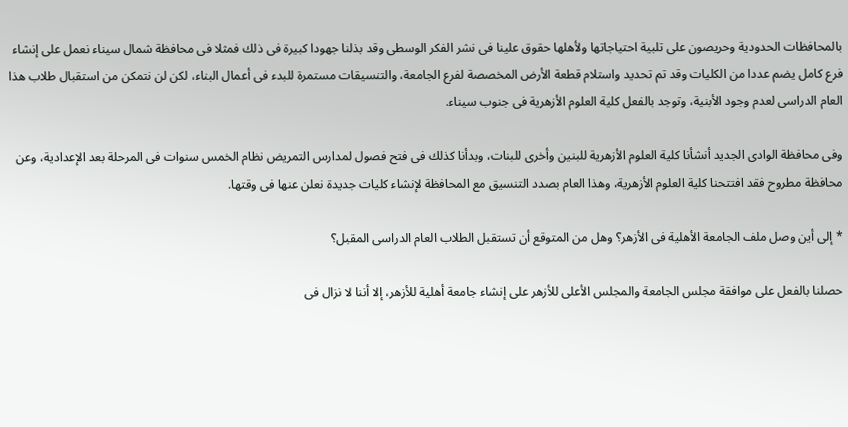بالمحافظات الحدودية وحريصون على تلبية احتياجاتها ولأهلها حقوق علينا فى نشر الفكر الوسطى وقد بذلنا جهودا كبيرة فى ذلك فمثلا فى محافظة شمال سيناء نعمل على إنشاء فرع كامل يضم عددا من الكليات وقد تم تحديد واستلام قطعة الأرض المخصصة لفرع الجامعة، والتنسيقات مستمرة للبدء فى أعمال البناء، لكن لن نتمكن من استقبال طلاب هذا العام الدراسى لعدم وجود الأبنية، وتوجد بالفعل كلية العلوم الأزهرية فى جنوب سيناء.

وفى محافظة الوادى الجديد أنشأنا كلية العلوم الأزهرية للبنين وأخرى للبنات، وبدأنا كذلك فى فتح فصول لمدارس التمريض نظام الخمس سنوات فى المرحلة بعد الإعدادية، وعن محافظة مطروح فقد افتتحنا كلية العلوم الأزهرية، وهذا العام بصدد التنسيق مع المحافظة لإنشاء كليات جديدة نعلن عنها فى وقتها.

* إلى أين وصل ملف الجامعة الأهلية فى الأزهر؟ وهل من المتوقع أن تستقبل الطلاب العام الدراسى المقبل؟

حصلنا بالفعل على موافقة مجلس الجامعة والمجلس الأعلى للأزهر على إنشاء جامعة أهلية للأزهر، إلا أننا لا نزال فى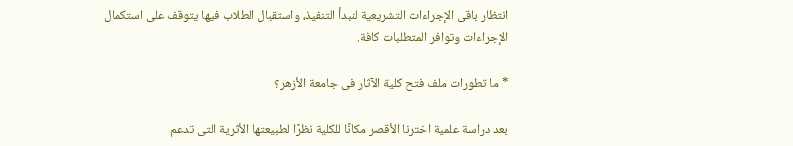انتظار باقى الإجراءات التشريعية لنبدأ التنفيذ، واستقبال الطلاب فيها يتوقف على استكمال الإجراءات وتوافر المتطلبات كافة.

* ما تطورات ملف فتح كلية الآثار فى جامعة الأزهر؟

بعد دراسة علمية اخترنا الأقصر مكانًا للكلية نظرًا لطبيعتها الأثرية التى تدعم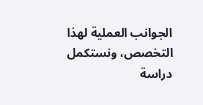الجوانب العملية لهذا التخصص، ونستكمل دراسة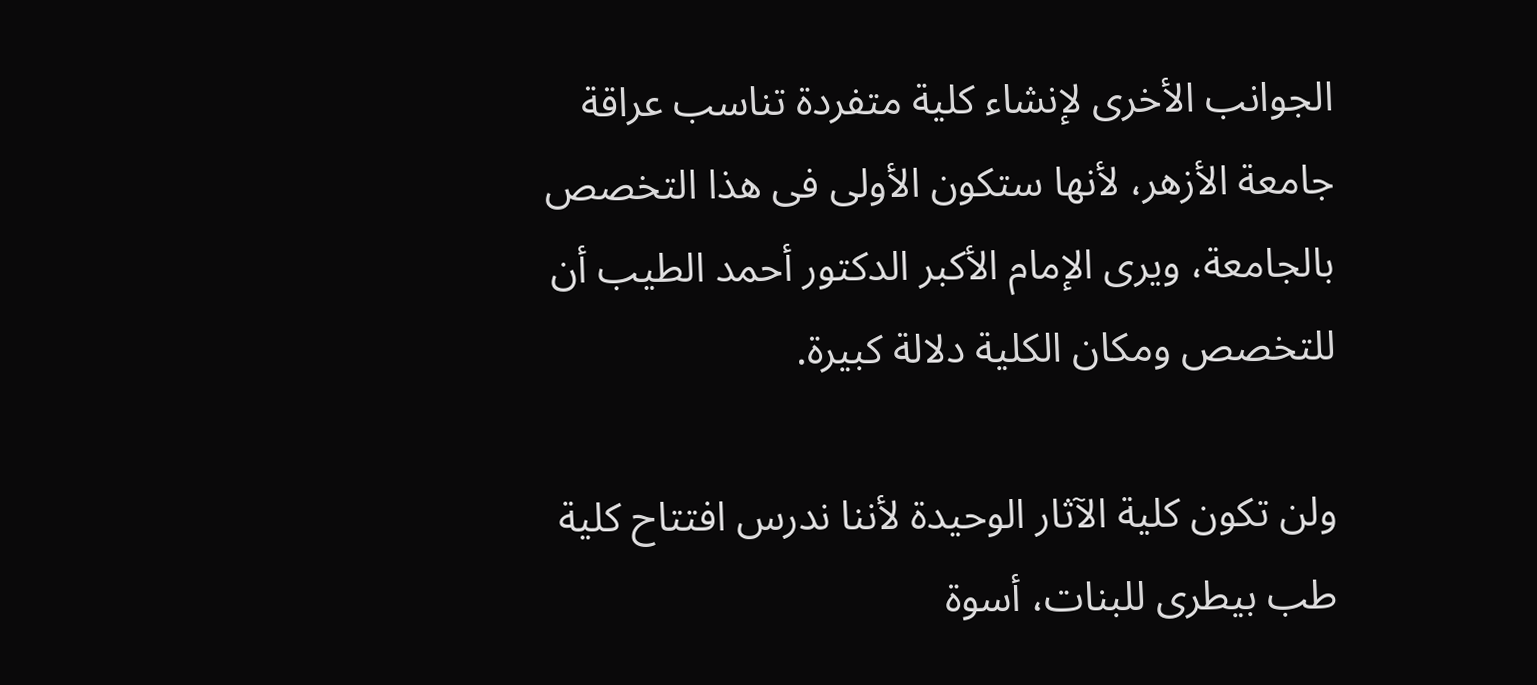الجوانب الأخرى لإنشاء كلية متفردة تناسب عراقة جامعة الأزهر، لأنها ستكون الأولى فى هذا التخصص بالجامعة، ويرى الإمام الأكبر الدكتور أحمد الطيب أن للتخصص ومكان الكلية دلالة كبيرة.

ولن تكون كلية الآثار الوحيدة لأننا ندرس افتتاح كلية طب بيطرى للبنات، أسوة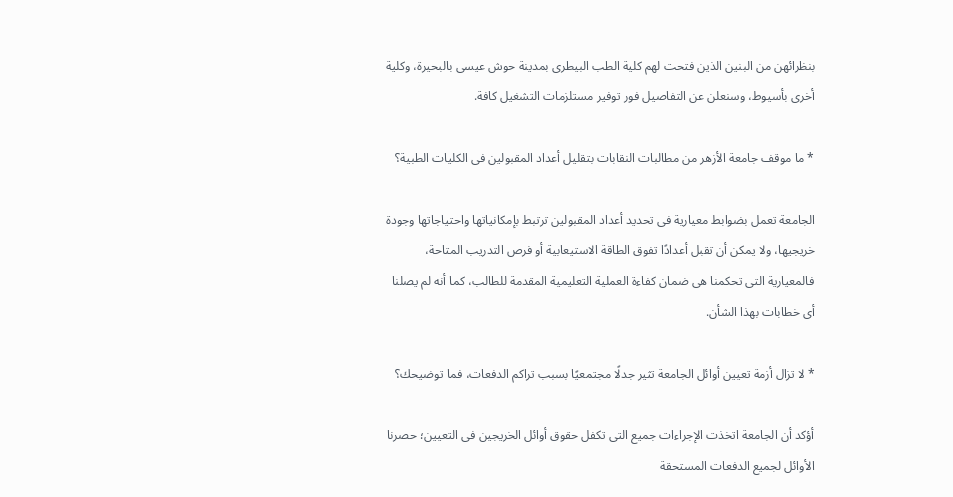بنظرائهن من البنين الذين فتحت لهم كلية الطب البيطرى بمدينة حوش عيسى بالبحيرة، وكلية أخرى بأسيوط، وسنعلن عن التفاصيل فور توفير مستلزمات التشغيل كافة.

* ما موقف جامعة الأزهر من مطالبات النقابات بتقليل أعداد المقبولين فى الكليات الطبية؟

الجامعة تعمل بضوابط معيارية فى تحديد أعداد المقبولين ترتبط بإمكانياتها واحتياجاتها وجودة خريجيها، ولا يمكن أن تقبل أعدادًا تفوق الطاقة الاستيعابية أو فرص التدريب المتاحة، فالمعيارية التى تحكمنا هى ضمان كفاءة العملية التعليمية المقدمة للطالب، كما أنه لم يصلنا أى خطابات بهذا الشأن.

* لا تزال أزمة تعيين أوائل الجامعة تثير جدلًا مجتمعيًا بسبب تراكم الدفعات، فما توضيحك؟

أؤكد أن الجامعة اتخذت الإجراءات جميع التى تكفل حقوق أوائل الخريجين فى التعيين؛ حصرنا الأوائل لجميع الدفعات المستحقة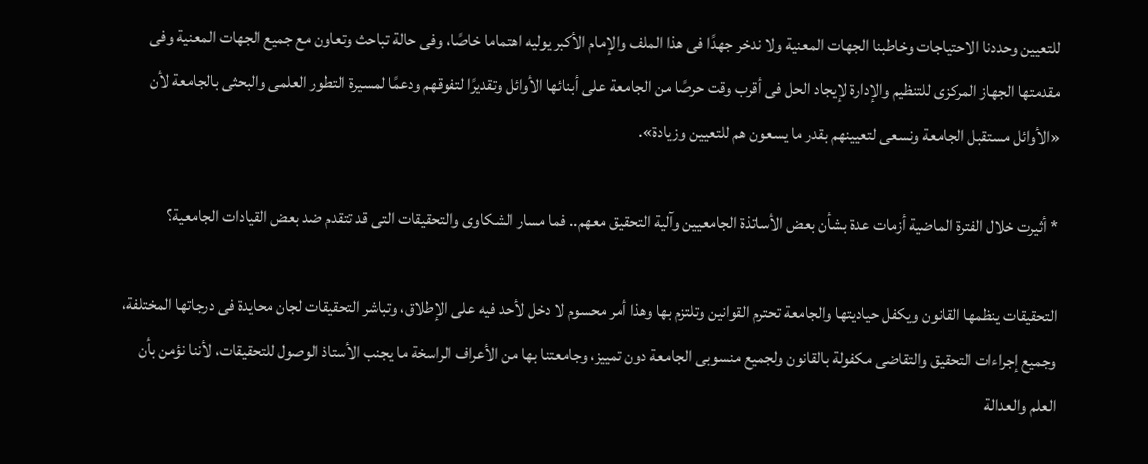للتعيين وحددنا الاحتياجات وخاطبنا الجهات المعنية ولا ندخر جهدًا فى هذا الملف والإمام الأكبر يوليه اهتماما خاصًا، وفى حالة تباحث وتعاون مع جميع الجهات المعنية وفى مقدمتها الجهاز المركزى للتنظيم والإدارة لإيجاد الحل فى أقرب وقت حرصًا من الجامعة على أبنائها الأوائل وتقديرًا لتفوقهم ودعمًا لمسيرة التطور العلمى والبحثى بالجامعة لأن «الأوائل مستقبل الجامعة ونسعى لتعيينهم بقدر ما يسعون هم للتعيين وزيادة».

* أثيرت خلال الفترة الماضية أزمات عدة بشأن بعض الأساتذة الجامعيين وآلية التحقيق معهم.. فما مسار الشكاوى والتحقيقات التى قد تتقدم ضد بعض القيادات الجامعية؟

التحقيقات ينظمها القانون ويكفل حياديتها والجامعة تحترم القوانين وتلتزم بها وهذا أمر محسوم لا دخل لأحد فيه على الإطلاق، وتباشر التحقيقات لجان محايدة فى درجاتها المختلفة، وجميع إجراءات التحقيق والتقاضى مكفولة بالقانون ولجميع منسوبى الجامعة دون تمييز، وجامعتنا بها من الأعراف الراسخة ما يجنب الأستاذ الوصول للتحقيقات، لأننا نؤمن بأن العلم والعدالة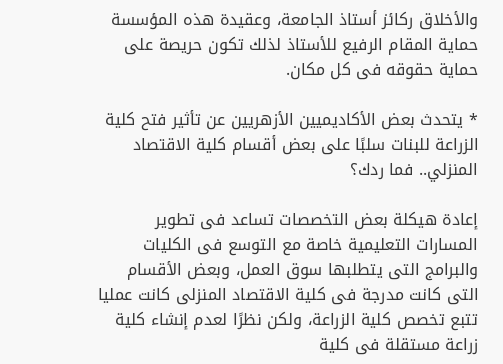والأخلاق ركائز أستاذ الجامعة، وعقيدة هذه المؤسسة حماية المقام الرفيع للأستاذ لذلك تكون حريصة على حماية حقوقه فى كل مكان.

* يتحدث بعض الأكاديميين الأزهريين عن تأثير فتح كلية الزراعة للبنات سلبًا على بعض أقسام كلية الاقتصاد المنزلي.. فما ردك؟

إعادة هيكلة بعض التخصصات تساعد فى تطوير المسارات التعليمية خاصة مع التوسع فى الكليات والبرامج التى يتطلبها سوق العمل، وبعض الأقسام التى كانت مدرجة فى كلية الاقتصاد المنزلى كانت عمليا تتبع تخصص كلية الزراعة، ولكن نظرًا لعدم إنشاء كلية زراعة مستقلة فى كلية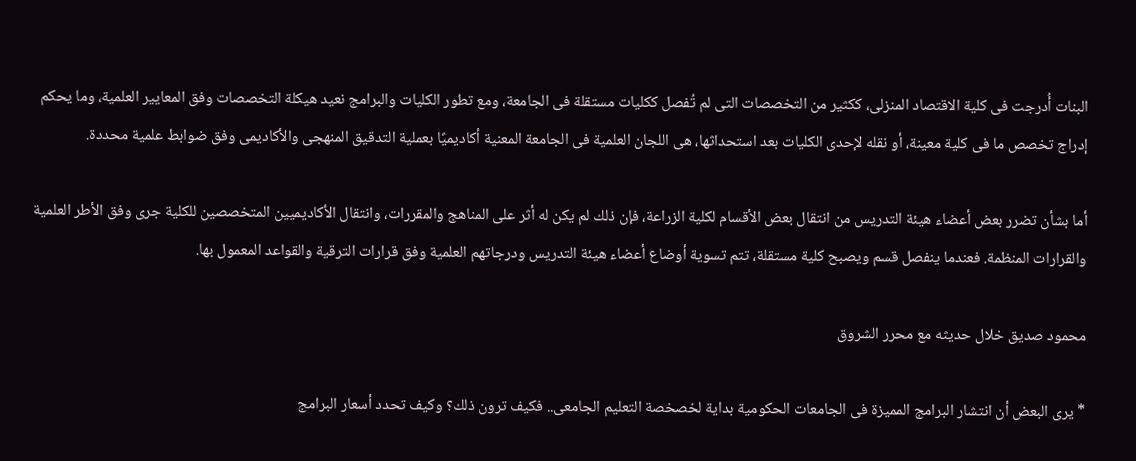البنات أُدرجت فى كلية الاقتصاد المنزلى، ككثير من التخصصات التى لم تُفصل ككليات مستقلة فى الجامعة، ومع تطور الكليات والبرامج نعيد هيكلة التخصصات وفق المعايير العلمية، وما يحكم إدراج تخصص ما فى كلية معينة، أو نقله لإحدى الكليات بعد استحداثها، هى اللجان العلمية فى الجامعة المعنية أكاديميًا بعملية التدقيق المنهجى والأكاديمى وفق ضوابط علمية محددة.

أما بشأن تضرر بعض أعضاء هيئة التدريس من انتقال بعض الأقسام لكلية الزراعة، فإن ذلك لم يكن له أثر على المناهج والمقررات، وانتقال الأكاديميين المتخصصين للكلية جرى وفق الأطر العلمية والقرارات المنظمة. فعندما ينفصل قسم ويصبح كلية مستقلة، تتم تسوية أوضاع أعضاء هيئة التدريس ودرجاتهم العلمية وفق قرارات الترقية والقواعد المعمول بها.

محمود صديق خلال حديثه مع محرر الشروق

* يرى البعض أن انتشار البرامج المميزة فى الجامعات الحكومية بداية لخصخصة التعليم الجامعى.. فكيف ترون ذلك؟ وكيف تحدد أسعار البرامج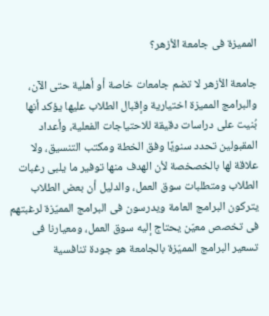المميزة فى جامعة الأزهر؟

جامعة الأزهر لا تضم جامعات خاصة أو أهلية حتى الآن، والبرامج المميزة اختيارية وإقبال الطلاب عليها يؤكد أنها بُنيت على دراسات دقيقة للاحتياجات الفعلية، وأعداد المقبولين تحدد سنويًا وفق الخطة ومكتب التنسيق، ولا علاقة لها بالخصخصة لأن الهدف منها توفير ما يلبى رغبات الطلاب ومتطلبات سوق العمل، والدليل أن بعض الطلاب يتركون البرامج العامة ويدرسون فى البرامج المميّزة لرغبتهم فى تخصص معيّن يحتاج إليه سوق العمل، ومعيارنا فى تسعير البرامج المميّزة بالجامعة هو جودة تنافسية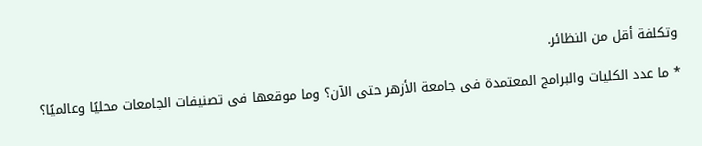وتكلفة أقل من النظائر.

* ما عدد الكليات والبرامج المعتمدة فى جامعة الأزهر حتى الآن؟ وما موقعها فى تصنيفات الجامعات محليًا وعالميًا؟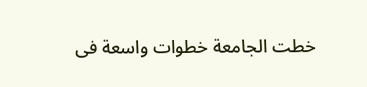خطت الجامعة خطوات واسعة فى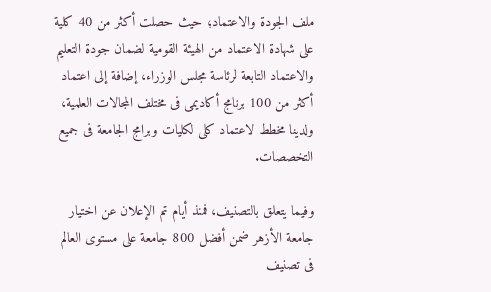ملف الجودة والاعتماد؛ حيث حصلت أكثر من 40 كلية على شهادة الاعتماد من الهيئة القومية لضمان جودة التعليم والاعتماد التابعة لرئاسة مجلس الوزراء، إضافة إلى اعتماد أكثر من 100 برنامج أكاديمى فى مختلف المجالات العلمية، ولدينا مخطط لاعتماد كلى لكليات وبرامج الجامعة فى جميع التخصصات.

وفيما يتعلق بالتصنيف، فمنذ أيام تم الإعلان عن اختيار جامعة الأزهر ضمن أفضل 800 جامعة على مستوى العالم فى تصنيف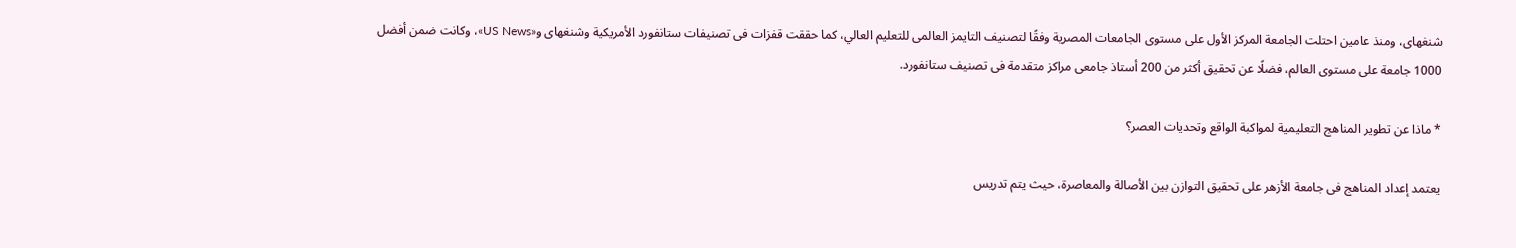شنغهاى، ومنذ عامين احتلت الجامعة المركز الأول على مستوى الجامعات المصرية وفقًا لتصنيف التايمز العالمى للتعليم العالي، كما حققت قفزات فى تصنيفات ستانفورد الأمريكية وشنغهاى و«US News»، وكانت ضمن أفضل 1000 جامعة على مستوى العالم، فضلًا عن تحقيق أكثر من 200 أستاذ جامعى مراكز متقدمة فى تصنيف ستانفورد.

* ماذا عن تطوير المناهج التعليمية لمواكبة الواقع وتحديات العصر؟

يعتمد إعداد المناهج فى جامعة الأزهر على تحقيق التوازن بين الأصالة والمعاصرة، حيث يتم تدريس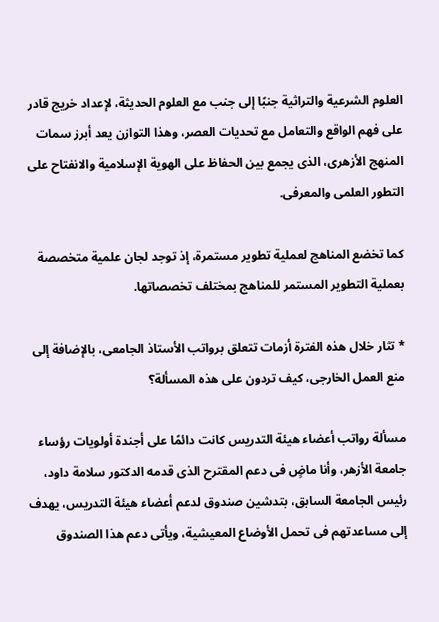العلوم الشرعية والتراثية جنبًا إلى جنب مع العلوم الحديثة، لإعداد خريج قادر على فهم الواقع والتعامل مع تحديات العصر، وهذا التوازن يعد أبرز سمات المنهج الأزهرى، الذى يجمع بين الحفاظ على الهوية الإسلامية والانفتاح على التطور العلمى والمعرفى.

كما تخضع المناهج لعملية تطوير مستمرة، إذ توجد لجان علمية متخصصة بعملية التطوير المستمر للمناهج بمختلف تخصصاتها.

* تثار خلال هذه الفترة أزمات تتعلق برواتب الأستاذ الجامعى، بالإضافة إلى منع العمل الخارجى، كيف تردون على هذه المسألة؟

مسألة رواتب أعضاء هيئة التدريس كانت دائمًا على أجندة أولويات رؤساء جامعة الأزهر، وأنا ماضٍ فى دعم المقترح الذى قدمه الدكتور سلامة داود، رئيس الجامعة السابق، بتدشين صندوق لدعم أعضاء هيئة التدريس، يهدف إلى مساعدتهم فى تحمل الأوضاع المعيشية، ويأتى دعم هذا الصندوق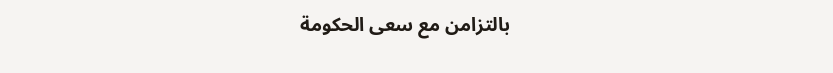بالتزامن مع سعى الحكومة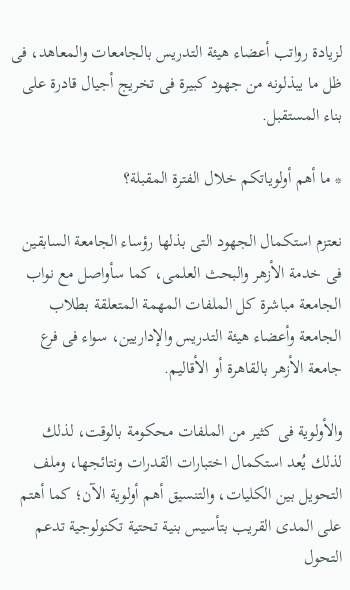لزيادة رواتب أعضاء هيئة التدريس بالجامعات والمعاهد، فى ظل ما يبذلونه من جهود كبيرة فى تخريج أجيال قادرة على بناء المستقبل.

* ما أهم أولوياتكم خلال الفترة المقبلة؟

نعتزم استكمال الجهود التى بذلها رؤساء الجامعة السابقين فى خدمة الأزهر والبحث العلمى، كما سأواصل مع نواب الجامعة مباشرة كل الملفات المهمة المتعلقة بطلاب الجامعة وأعضاء هيئة التدريس والإداريين، سواء فى فرع جامعة الأزهر بالقاهرة أو الأقاليم.

والأولوية فى كثير من الملفات محكومة بالوقت، لذلك لذلك يُعد استكمال اختبارات القدرات ونتائجها، وملف التحويل بين الكليات، والتنسيق أهم أولوية الآن؛ كما أهتم على المدى القريب بتأسيس بنية تحتية تكنولوجية تدعم التحول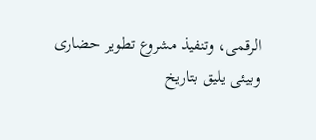الرقمى، وتنفيذ مشروع تطوير حضارى وبيئى يليق بتاريخ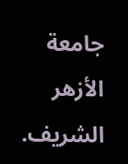جامعة الأزهر الشريف.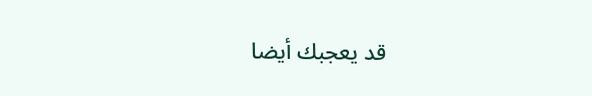قد يعجبك أيضا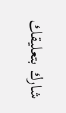شارك بتعليقك